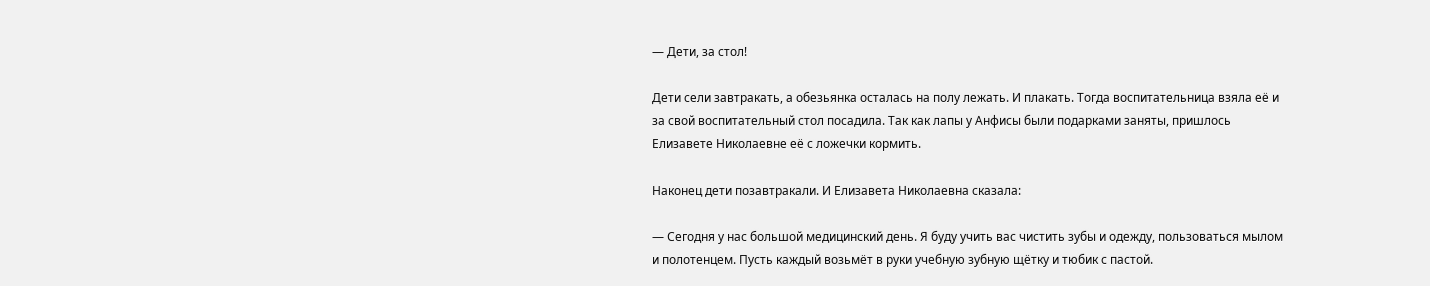— Дети, за стол!

Дети сели завтракать, а обезьянка осталась на полу лежать. И плакать. Тогда воспитательница взяла её и за свой воспитательный стол посадила. Так как лапы у Анфисы были подарками заняты, пришлось Елизавете Николаевне её с ложечки кормить.

Наконец дети позавтракали. И Елизавета Николаевна сказала:

— Сегодня у нас большой медицинский день. Я буду учить вас чистить зубы и одежду, пользоваться мылом и полотенцем. Пусть каждый возьмёт в руки учебную зубную щётку и тюбик с пастой.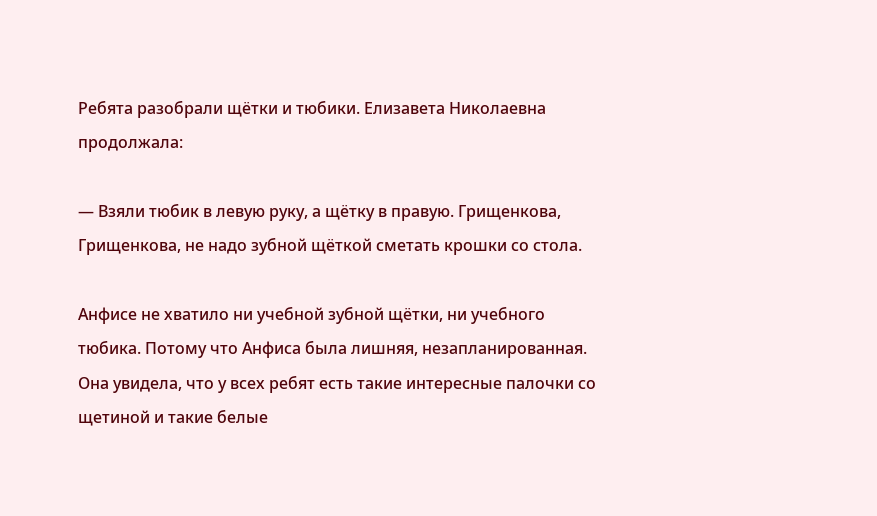Ребята разобрали щётки и тюбики. Елизавета Николаевна продолжала:

— Взяли тюбик в левую руку, а щётку в правую. Грищенкова, Грищенкова, не надо зубной щёткой сметать крошки со стола.

Анфисе не хватило ни учебной зубной щётки, ни учебного тюбика. Потому что Анфиса была лишняя, незапланированная. Она увидела, что у всех ребят есть такие интересные палочки со щетиной и такие белые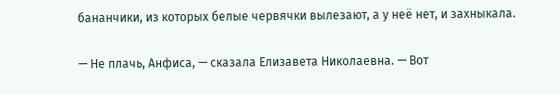бананчики, из которых белые червячки вылезают, а у неё нет, и захныкала.

— Не плачь, Анфиса, — сказала Елизавета Николаевна. — Вот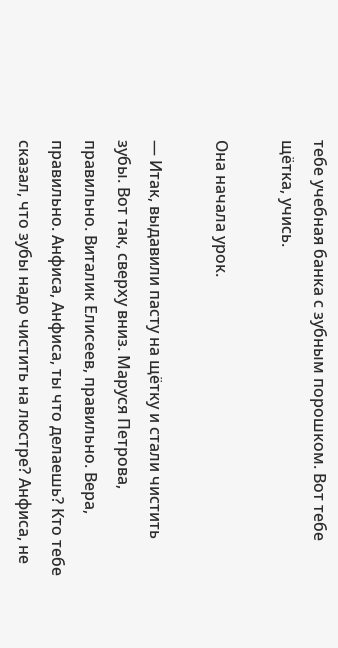тебе учебная банка с зубным порошком. Вот тебе щётка, учись.

Она начала урок.

— Итак, выдавили пасту на щётку и стали чистить зубы. Вот так, сверху вниз. Маруся Петрова, правильно. Виталик Елисеев, правильно. Вера, правильно. Анфиса, Анфиса, ты что делаешь? Кто тебе сказал, что зубы надо чистить на люстре? Анфиса, не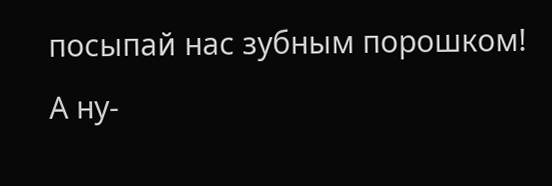посыпай нас зубным порошком! А ну-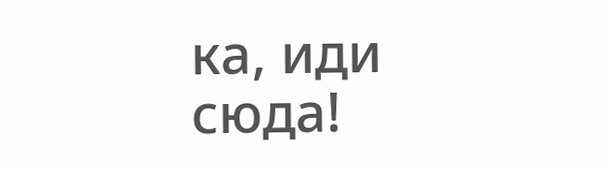ка, иди сюда!